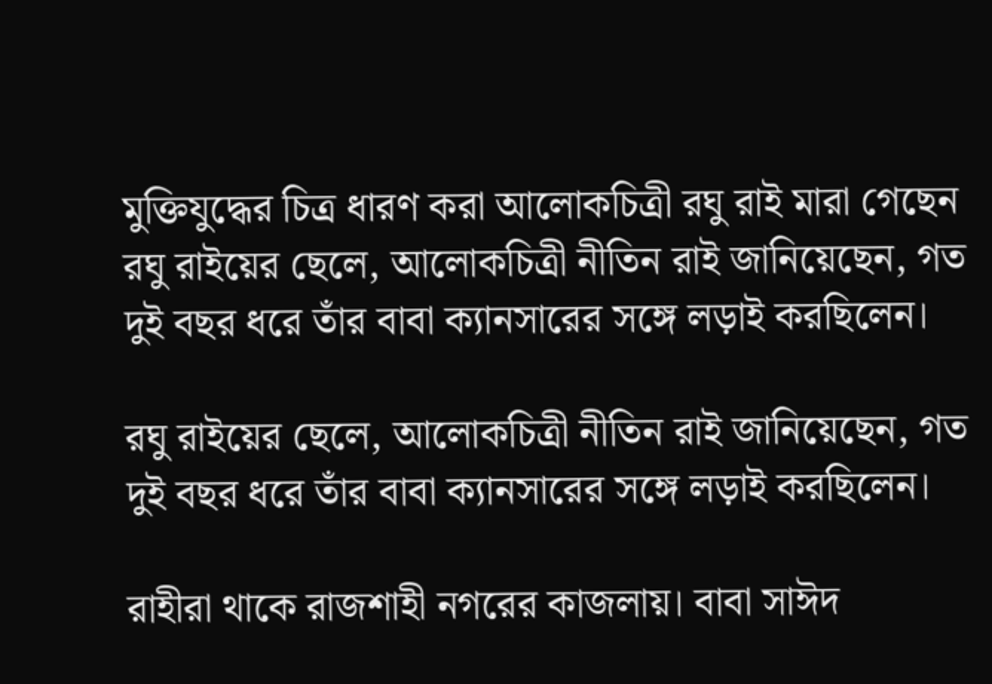মুক্তিযুদ্ধের চিত্র ধারণ করা আলোকচিত্রী রঘু রাই মারা গেছেন
রঘু রাইয়ের ছেলে, আলোকচিত্রী নীতিন রাই জানিয়েছেন, গত দুই বছর ধরে তাঁর বাবা ক্যানসারের সঙ্গে লড়াই করছিলেন।

রঘু রাইয়ের ছেলে, আলোকচিত্রী নীতিন রাই জানিয়েছেন, গত দুই বছর ধরে তাঁর বাবা ক্যানসারের সঙ্গে লড়াই করছিলেন।

রাহীরা থাকে রাজশাহী নগরের কাজলায়। বাবা সাঈদ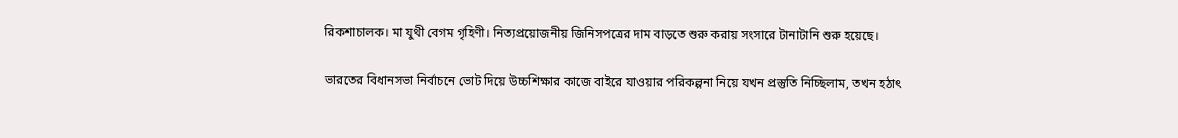রিকশাচালক। মা যুথী বেগম গৃহিণী। নিত্যপ্রয়োজনীয় জিনিসপত্রের দাম বাড়তে শুরু করায় সংসারে টানাটানি শুরু হয়েছে।

ভারতের বিধানসভা নির্বাচনে ভোট দিয়ে উচ্চশিক্ষার কাজে বাইরে যাওয়ার পরিকল্পনা নিয়ে যখন প্রস্তুতি নিচ্ছিলাম, তখন হঠাৎ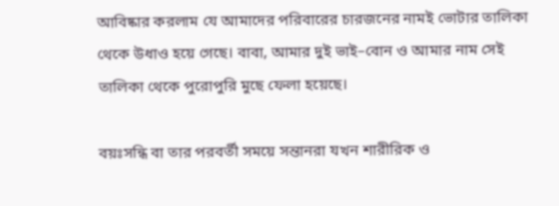আবিষ্কার করলাম যে আমাদের পরিবারের চারজনের নামই ভোটার তালিকা থেকে উধাও হয়ে গেছে। বাবা, আমার দুই ভাই–বোন ও আমার নাম সেই তালিকা থেকে পুরোপুরি মুছে ফেলা হয়েছে।

বয়ঃসন্ধি বা তার পরবর্তী সময়ে সন্তানরা যখন শারীরিক ও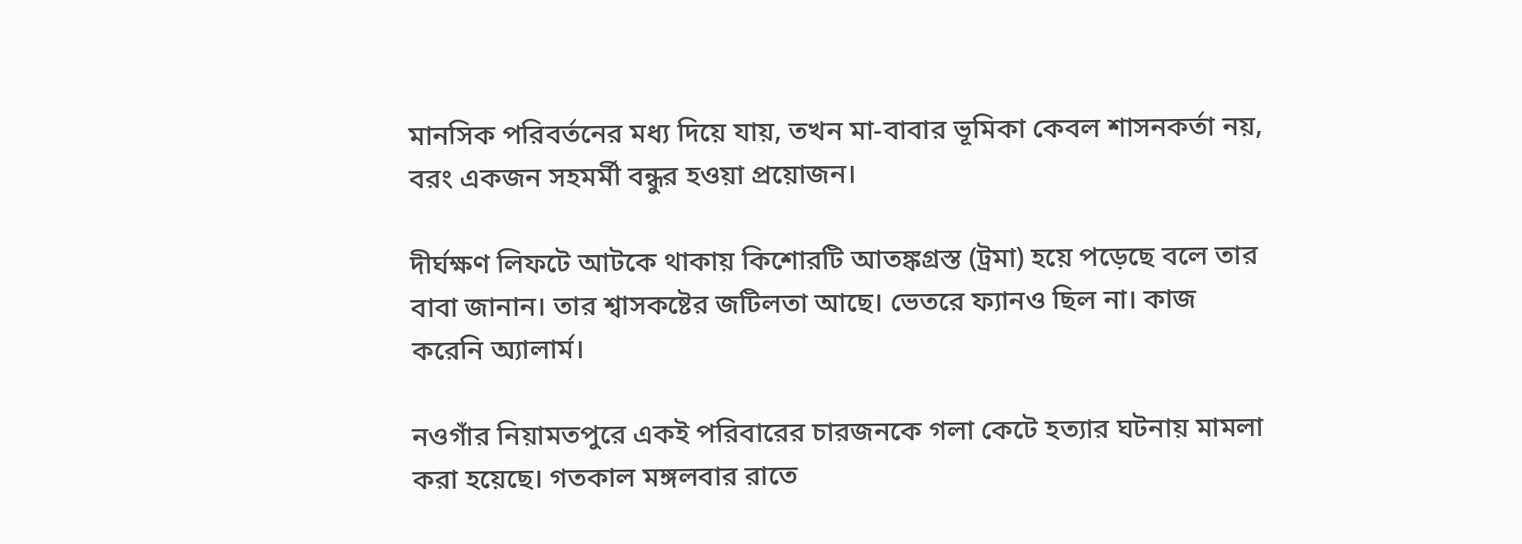মানসিক পরিবর্তনের মধ্য দিয়ে যায়, তখন মা-বাবার ভূমিকা কেবল শাসনকর্তা নয়, বরং একজন সহমর্মী বন্ধুর হওয়া প্রয়োজন।

দীর্ঘক্ষণ লিফটে আটকে থাকায় কিশোরটি আতঙ্কগ্রস্ত (ট্রমা) হয়ে পড়েছে বলে তার বাবা জানান। তার শ্বাসকষ্টের জটিলতা আছে। ভেতরে ফ্যানও ছিল না। কাজ করেনি অ্যালার্ম।

নওগাঁর নিয়ামতপুরে একই পরিবারের চারজনকে গলা কেটে হত্যার ঘটনায় মামলা করা হয়েছে। গতকাল মঙ্গলবার রাতে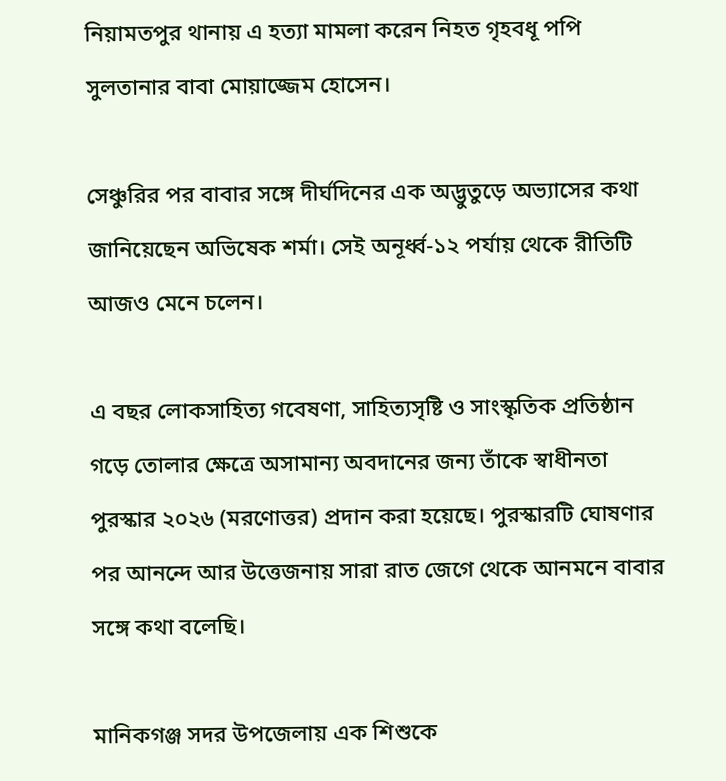নিয়ামতপুর থানায় এ হত্যা মামলা করেন নিহত গৃহবধূ পপি সুলতানার বাবা মোয়াজ্জেম হোসেন।

সেঞ্চুরির পর বাবার সঙ্গে দীর্ঘদিনের এক অদ্ভুতুড়ে অভ্যাসের কথা জানিয়েছেন অভিষেক শর্মা। সেই অনূর্ধ্ব-১২ পর্যায় থেকে রীতিটি আজও মেনে চলেন।

এ বছর লোকসাহিত্য গবেষণা, সাহিত্যসৃষ্টি ও সাংস্কৃতিক প্রতিষ্ঠান গড়ে তোলার ক্ষেত্রে অসামান্য অবদানের জন্য তাঁকে স্বাধীনতা পুরস্কার ২০২৬ (মরণোত্তর) প্রদান করা হয়েছে। পুরস্কারটি ঘোষণার পর আনন্দে আর উত্তেজনায় সারা রাত জেগে থেকে আনমনে বাবার সঙ্গে কথা বলেছি।

মানিকগঞ্জ সদর উপজেলায় এক শিশুকে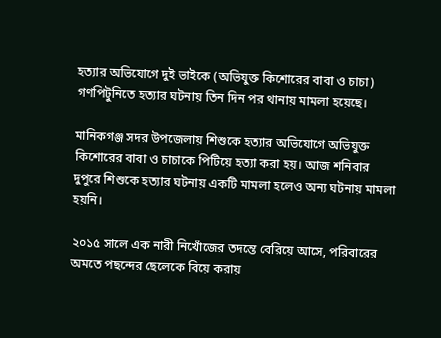হত্যার অভিযোগে দুই ভাইকে (অভিযুক্ত কিশোরের বাবা ও চাচা) গণপিটুনিতে হত্যার ঘটনায় তিন দিন পর থানায় মামলা হয়েছে।

মানিকগঞ্জ সদর উপজেলায় শিশুকে হত্যার অভিযোগে অভিযুক্ত কিশোরের বাবা ও চাচাকে পিটিয়ে হত্যা করা হয়। আজ শনিবার দুপুরে শিশুকে হত্যার ঘটনায় একটি মামলা হলেও অন্য ঘটনায় মামলা হয়নি।

২০১৫ সালে এক নারী নিখোঁজের তদন্তে বেরিয়ে আসে, পরিবারের অমতে পছন্দের ছেলেকে বিয়ে করায়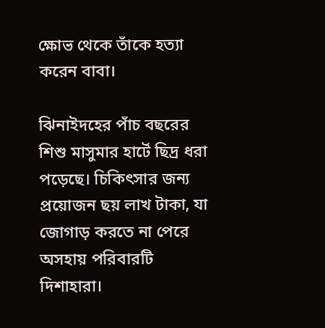ক্ষোভ থেকে তাঁকে হত্যা করেন বাবা।

ঝিনাইদহের পাঁচ বছরের শিশু মাসুমার হার্টে ছিদ্র ধরা পড়েছে। চিকিৎসার জন্য প্রয়োজন ছয় লাখ টাকা, যা জোগাড় করতে না পেরে অসহায় পরিবারটি দিশাহারা।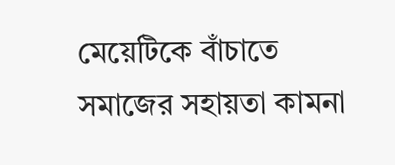মেয়েটিকে বাঁচাতে সমাজের সহায়তা কামনা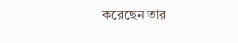করেছেন তার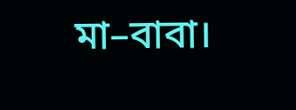মা–বাবা।